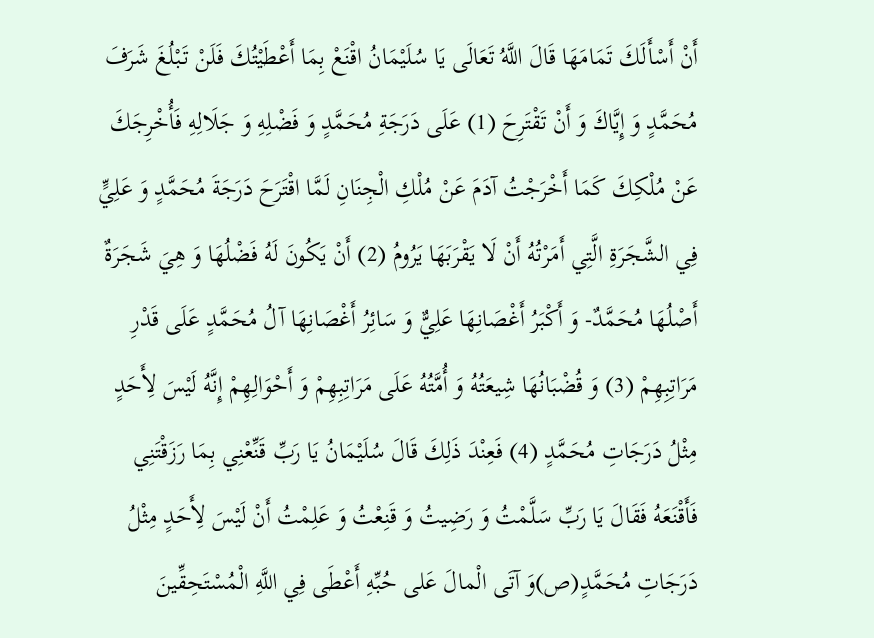أَنْ أَسْأَلَكَ تَمَامَهَا قَالَ اللَّهُ تَعَالَى يَا سُلَيْمَانُ اقْنَعْ بِمَا أَعْطَيْتُكَ فَلَنْ تَبْلُغَ شَرَفَ مُحَمَّدٍ وَ إِيَّاكَ وَ أَنْ تَقْتَرِحَ (1) عَلَى دَرَجَةِ مُحَمَّدٍ وَ فَضْلِهِ وَ جَلَالِهِ فَأُخْرِجَكَ عَنْ مُلْكِكَ كَمَا أَخْرَجْتُ آدَمَ عَنْ مُلْكِ الْجِنَانِ لَمَّا اقْتَرَحَ دَرَجَةَ مُحَمَّدٍ وَ عَلِيٍّ فِي الشَّجَرَةِ الَّتِي أَمَرْتُهُ أَنْ لَا يَقْرَبَهَا يَرُومُ (2) أَنْ يَكُونَ لَهُ فَضْلُهَا وَ هِيَ شَجَرَةٌ أَصْلُهَا مُحَمَّدٌ- وَ أَكْبَرُ أَغْصَانِهَا عَلِيٌّ وَ سَائِرُ أَغْصَانِهَا آلُ مُحَمَّدٍ عَلَى قَدْرِ مَرَاتِبِهِمْ (3) وَ قُضْبَانُهَا شِيعَتُهُ وَ أُمَّتُهُ عَلَى مَرَاتِبِهِمْ وَ أَحْوَالِهِمْ إِنَّهُ لَيْسَ لِأَحَدٍ مِثْلُ دَرَجَاتِ مُحَمَّدٍ (4) فَعِنْدَ ذَلِكَ قَالَ سُلَيْمَانُ يَا رَبِّ قَنِّعْنِي بِمَا رَزَقْتَنِي فَأَقْنَعَهُ فَقَالَ يَا رَبِّ سَلَّمْتُ وَ رَضِيتُ وَ قَنِعْتُ وَ عَلِمْتُ أَنْ لَيْسَ لِأَحَدٍ مِثْلُ دَرَجَاتِ مُحَمَّدٍ(ص)وَ آتَى الْمالَ عَلى حُبِّهِ أَعْطَى فِي اللَّهِ الْمُسْتَحِقِّينَ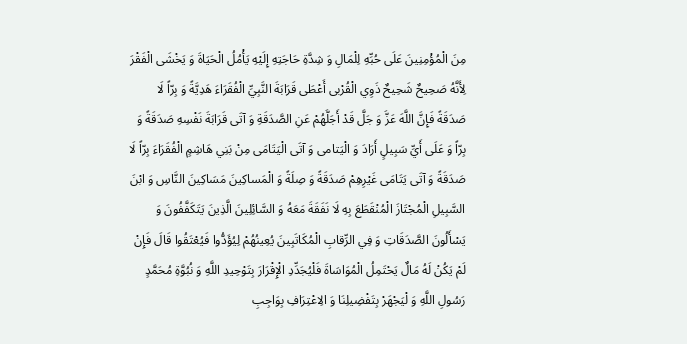مِنَ الْمُؤْمِنِينَ عَلَى حُبِّهِ لِلْمَالِ وَ شِدَّةِ حَاجَتِهِ إِلَيْهِ يَأْمُلُ الْحَيَاةَ وَ يَخْشَى الْفَقْرَ لِأَنَّهُ صَحِيحٌ شَحِيحٌ ذَوِي الْقُرْبى أَعْطَى قَرَابَةَ النَّبِيِّ الْفُقَرَاءَ هَدِيَّةً وَ بِرّاً لَا صَدَقَةً فَإِنَّ اللَّهَ عَزَّ وَ جَلَّ قَدْ أَجَلَّهُمْ عَنِ الصَّدَقَةِ وَ آتَى قَرَابَةَ نَفْسِهِ صَدَقَةً وَ بِرّاً وَ عَلَى أَيِّ سَبِيلٍ أَرَادَ وَ الْيَتامى وَ آتَى الْيَتَامَى مِنْ بَنِي هَاشِمٍ الْفُقَرَاءَ بِرّاً لَا صَدَقَةً وَ آتَى يَتَامَى غَيْرِهِمْ صَدَقَةً وَ صِلَةً وَ الْمَساكِينَ مَسَاكِينَ النَّاسِ وَ ابْنَ السَّبِيلِ الْمُجْتَازَ الْمُنْقَطَعَ بِهِ لَا نَفَقَةَ مَعَهُ وَ السَّائِلِينَ الَّذِينَ يَتَكَفَّفُونَ وَ يَسْأَلُونَ الصَّدَقَاتِ وَ فِي الرِّقابِ الْمُكَاتَبِينَ يُعِينُهُمْ لِيُؤَدُّوا فَيُعْتَقُوا قَالَ فَإِنْ لَمْ يَكُنْ لَهُ مَالٌ يَحْتَمِلُ الْمُوَاسَاةَ فَلْيُجَدِّدِ الْإِقْرَارَ بِتَوْحِيدِ اللَّهِ وَ نُبُوَّةِ مُحَمَّدٍ رَسُولِ اللَّهِ وَ لْيَجْهَرْ بِتَفْضِيلِنَا وَ الِاعْتِرَافِ بِوَاجِبِ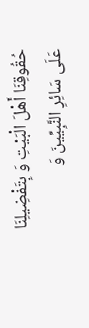حُقُوقِنَا أَهْلَ الْبَيْتِ وَ بِتَفْضِيلِنَا عَلَى سَائِرِ النَّبِيِّينَ وَ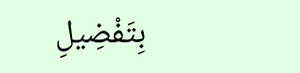بِتَفْضِيلِ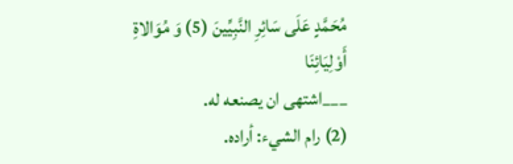مُحَمَّدٍ عَلَى سَائِرِ النَّبِيِّينَ (5) وَ مُوَالاةِ أَوْلِيَائِنَا
___اشتهى ان يصنعه له.
(2) رام الشيء: أراده.